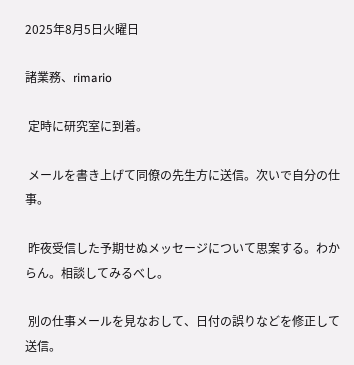2025年8月5日火曜日

諸業務、rimario

 定時に研究室に到着。

 メールを書き上げて同僚の先生方に送信。次いで自分の仕事。

 昨夜受信した予期せぬメッセージについて思案する。わからん。相談してみるべし。

 別の仕事メールを見なおして、日付の誤りなどを修正して送信。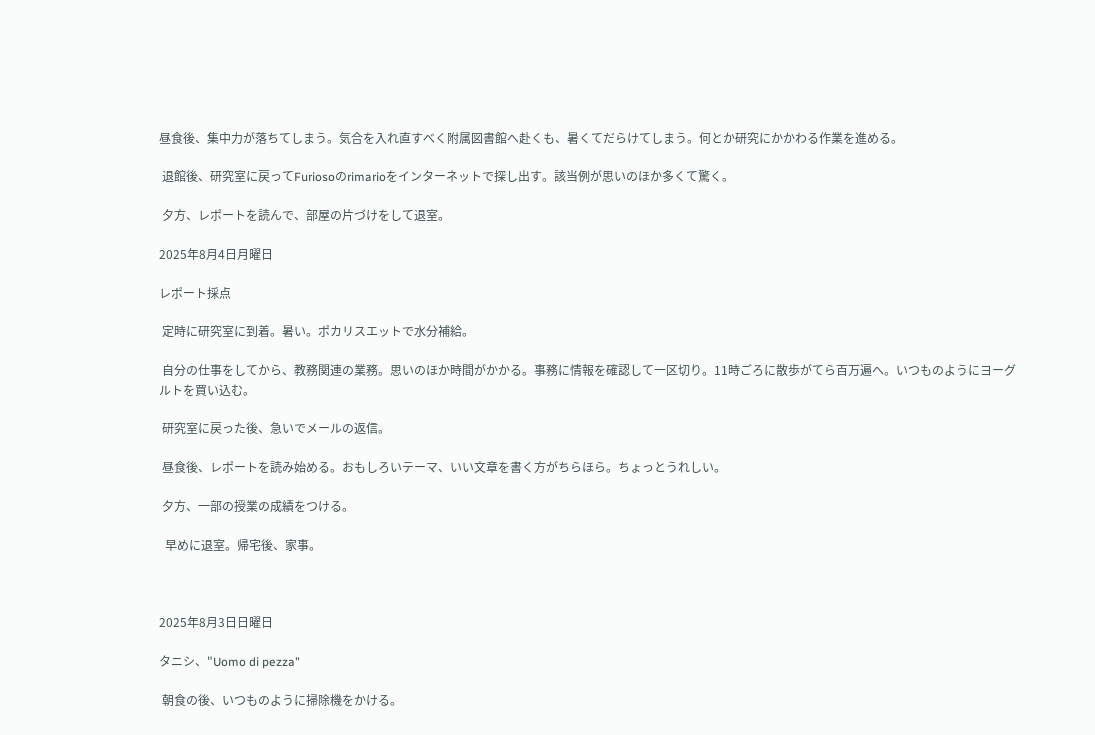昼食後、集中力が落ちてしまう。気合を入れ直すべく附属図書館へ赴くも、暑くてだらけてしまう。何とか研究にかかわる作業を進める。

 退館後、研究室に戻ってFuriosoのrimarioをインターネットで探し出す。該当例が思いのほか多くて驚く。

 夕方、レポートを読んで、部屋の片づけをして退室。

2025年8月4日月曜日

レポート採点

 定時に研究室に到着。暑い。ポカリスエットで水分補給。

 自分の仕事をしてから、教務関連の業務。思いのほか時間がかかる。事務に情報を確認して一区切り。11時ごろに散歩がてら百万遍へ。いつものようにヨーグルトを買い込む。

 研究室に戻った後、急いでメールの返信。

 昼食後、レポートを読み始める。おもしろいテーマ、いい文章を書く方がちらほら。ちょっとうれしい。

 夕方、一部の授業の成績をつける。

  早めに退室。帰宅後、家事。



2025年8月3日日曜日

タニシ、"Uomo di pezza"

 朝食の後、いつものように掃除機をかける。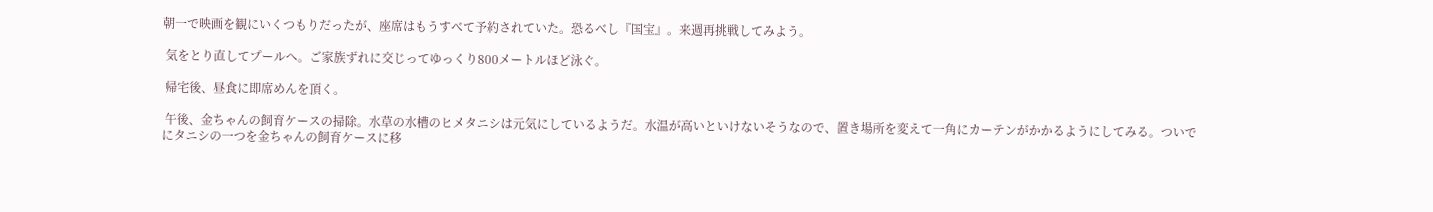朝一で映画を観にいくつもりだったが、座席はもうすべて予約されていた。恐るべし『国宝』。来週再挑戦してみよう。

 気をとり直してプールへ。ご家族ずれに交じってゆっくり800メートルほど泳ぐ。

 帰宅後、昼食に即席めんを頂く。

 午後、金ちゃんの飼育ケースの掃除。水草の水槽のヒメタニシは元気にしているようだ。水温が高いといけないそうなので、置き場所を変えて一角にカーテンがかかるようにしてみる。ついでにタニシの一つを金ちゃんの飼育ケースに移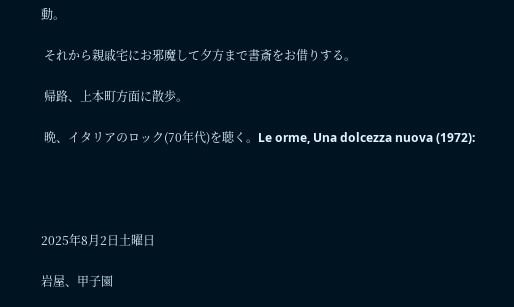動。

 それから親戚宅にお邪魔して夕方まで書斎をお借りする。

 帰路、上本町方面に散歩。

 晩、イタリアのロック(70年代)を聴く。Le orme, Una dolcezza nuova (1972):




2025年8月2日土曜日

岩屋、甲子園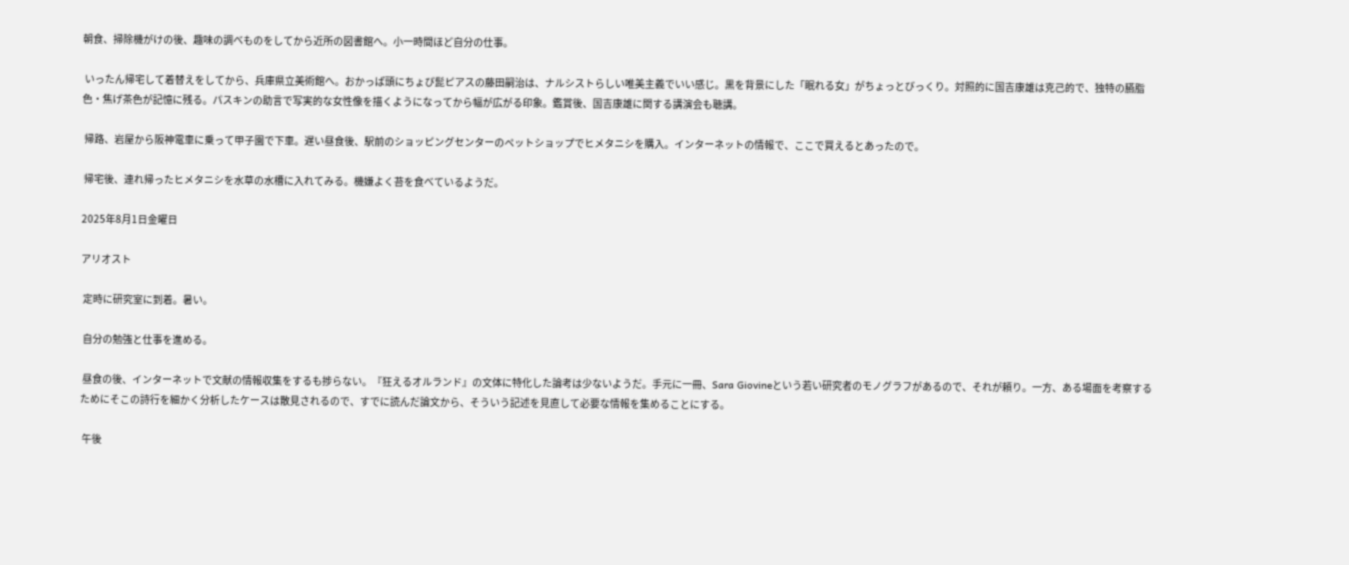朝食、掃除機がけの後、趣味の調べものをしてから近所の図書館へ。小一時間ほど自分の仕事。

 いったん帰宅して着替えをしてから、兵庫県立美術館へ。おかっぱ頭にちょび髭ピアスの藤田嗣治は、ナルシストらしい唯美主義でいい感じ。黒を背景にした「眠れる女」がちょっとびっくり。対照的に国吉康雄は克己的で、独特の臙脂色・焦げ茶色が記憶に残る。パスキンの助言で写実的な女性像を描くようになってから幅が広がる印象。鑑賞後、国吉康雄に関する講演会も聴講。

 帰路、岩屋から阪神電車に乗って甲子園で下車。遅い昼食後、駅前のショッピングセンターのペットショップでヒメタニシを購入。インターネットの情報で、ここで買えるとあったので。

 帰宅後、連れ帰ったヒメタニシを水草の水槽に入れてみる。機嫌よく苔を食べているようだ。

2025年8月1日金曜日

アリオスト

 定時に研究室に到着。暑い。

 自分の勉強と仕事を進める。

 昼食の後、インターネットで文献の情報収集をするも捗らない。『狂えるオルランド』の文体に特化した論考は少ないようだ。手元に一冊、Sara Giovineという若い研究者のモノグラフがあるので、それが頼り。一方、ある場面を考察するためにそこの詩行を細かく分析したケースは散見されるので、すでに読んだ論文から、そういう記述を見直して必要な情報を集めることにする。

 午後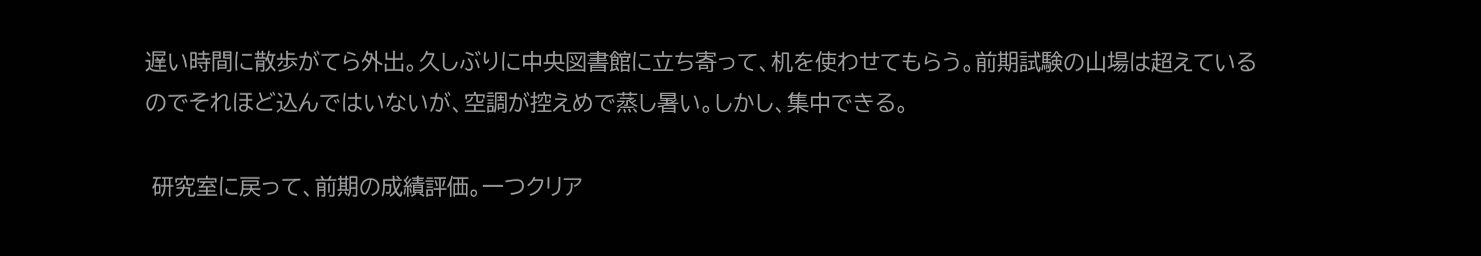遅い時間に散歩がてら外出。久しぶりに中央図書館に立ち寄って、机を使わせてもらう。前期試験の山場は超えているのでそれほど込んではいないが、空調が控えめで蒸し暑い。しかし、集中できる。

 研究室に戻って、前期の成績評価。一つクリア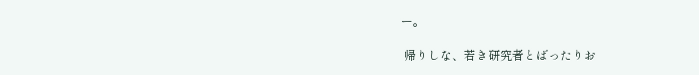ー。

 帰りしな、若き研究者とばったりお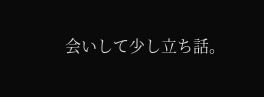会いして少し立ち話。